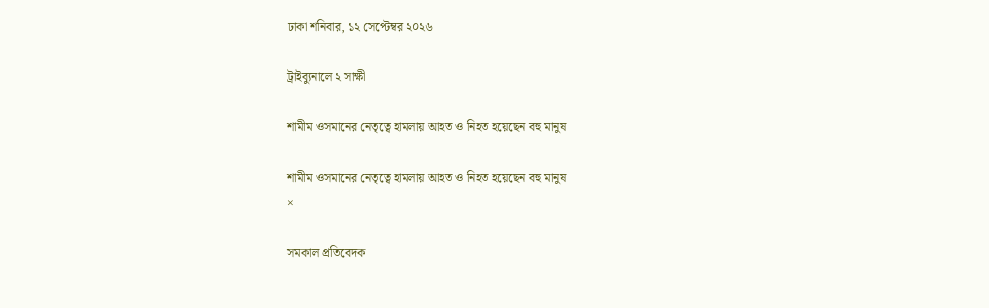ঢাকা শনিবার, ১২ সেপ্টেম্বর ২০২৬

ট্রাইব্যুনালে ২ সাক্ষী

শামীম ওসমানের নেতৃত্বে হামলায় আহত ও নিহত হয়েছেন বহু মানুষ

শামীম ওসমানের নেতৃত্বে হামলায় আহত ও নিহত হয়েছেন বহু মানুষ
×

সমকাল প্রতিবেদক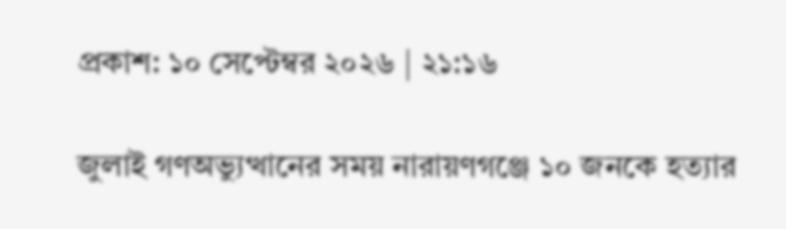প্রকাশ: ১০ সেপ্টেম্বর ২০২৬ | ২১:১৬

জুলাই গণঅভ্যুত্থানের সময় নারায়ণগঞ্জে ১০ জনকে হত্যার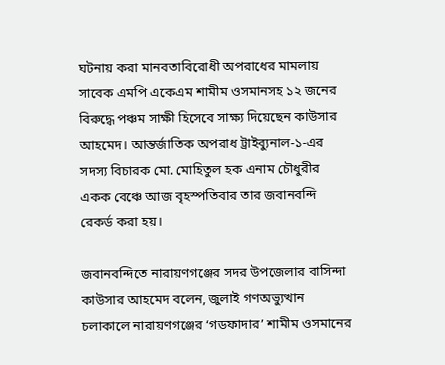ঘটনায় করা মানবতাবিরোধী অপরাধের মামলায় সাবেক এমপি একেএম শামীম ওসমানসহ ১২ জনের বিরুদ্ধে পঞ্চম সাক্ষী হিসেবে সাক্ষ্য দিয়েছেন কাউসার আহমেদ। আন্তর্জাতিক অপরাধ ট্রাইব্যুনাল-১-এর সদস্য বিচারক মো. মোহিতুল হক এনাম চৌধুরীর একক বেঞ্চে আজ বৃহস্পতিবার তার জবানবন্দি রেকর্ড করা হয়।

জবানবন্দিতে নারায়ণগঞ্জের সদর উপজেলার বাসিন্দা কাউসার আহমেদ বলেন, জুলাই গণঅভ্যুত্থান চলাকালে নারায়ণগঞ্জের ‘গডফাদার’ শামীম ওসমানের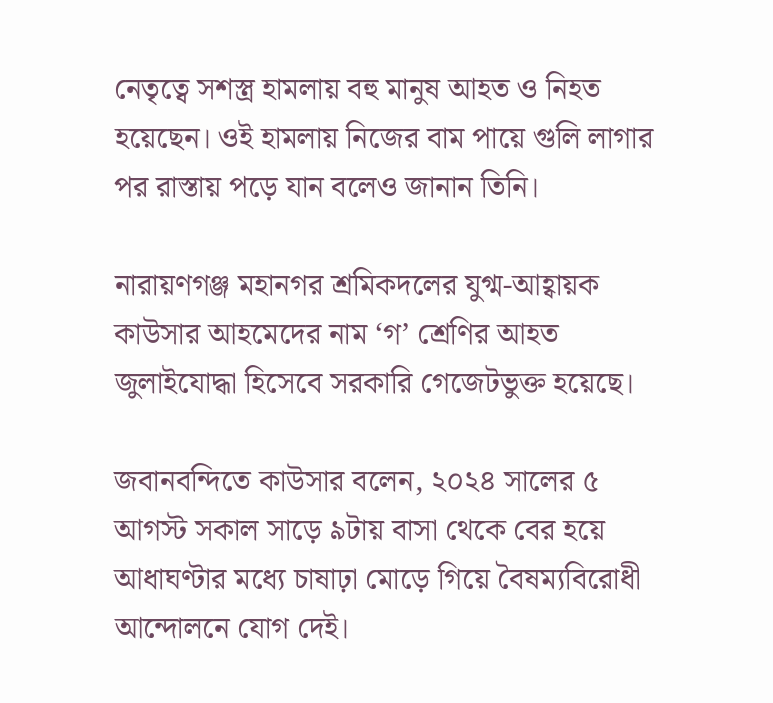নেতৃত্বে সশস্ত্র হামলায় বহু মানুষ আহত ও নিহত হয়েছেন। ওই হামলায় নিজের বাম পায়ে গুলি লাগার পর রাস্তায় পড়ে যান বলেও জানান তিনি।

নারায়ণগঞ্জ মহানগর শ্রমিকদলের যুগ্ম-আহ্বায়ক কাউসার আহমেদের নাম ‘গ’ শ্রেণির আহত জুলাইযোদ্ধা হিসেবে সরকারি গেজেটভুক্ত হয়েছে।

জবানবন্দিতে কাউসার বলেন, ২০২৪ সালের ৫ আগস্ট সকাল সাড়ে ৯টায় বাসা থেকে বের হয়ে আধাঘণ্টার মধ্যে চাষাঢ়া মোড়ে গিয়ে বৈষম্যবিরোধী আন্দোলনে যোগ দেই।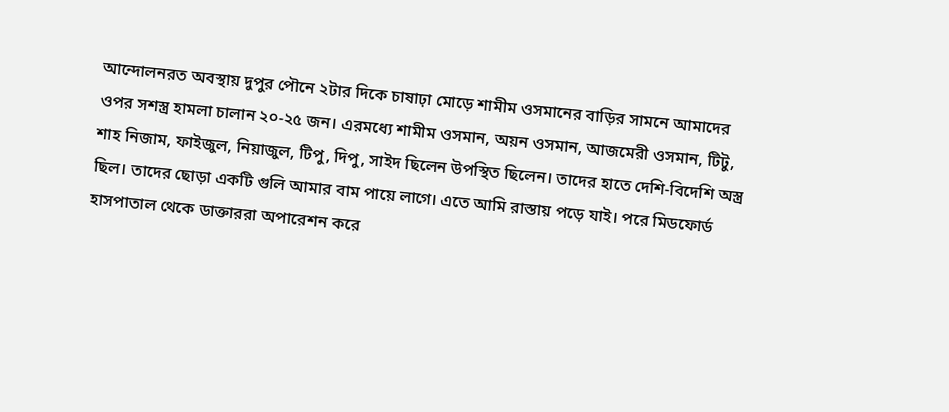আন্দোলনরত অবস্থায় দুপুর পৌনে ২টার দিকে চাষাঢ়া মোড়ে শামীম ওসমানের বাড়ির সামনে আমাদের ওপর সশস্ত্র হামলা চালান ২০-২৫ জন। এরমধ্যে শামীম ওসমান, অয়ন ওসমান, আজমেরী ওসমান, টিটু, শাহ নিজাম, ফাইজুল, নিয়াজুল, টিপু, দিপু, সাইদ ছিলেন উপস্থিত ছিলেন। তাদের হাতে দেশি-বিদেশি অস্ত্র ছিল। তাদের ছোড়া একটি গুলি আমার বাম পায়ে লাগে। এতে আমি রাস্তায় পড়ে যাই। পরে মিডফোর্ড হাসপাতাল থেকে ডাক্তাররা অপারেশন করে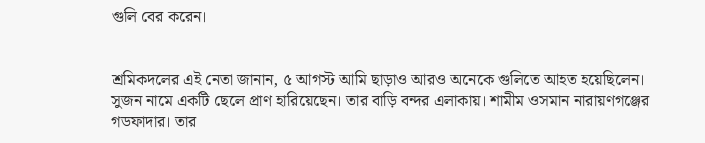গুলি বের করেন।


শ্রমিকদলের এই নেতা জানান, ৫ আগস্ট আমি ছাড়াও আরও অনেকে গুলিতে আহত হয়েছিলেন। সুজন নামে একটি ছেলে প্রাণ হারিয়েছেন। তার বাড়ি বন্দর এলাকায়। শামীম ওসমান নারায়ণগঞ্জের গডফাদার। তার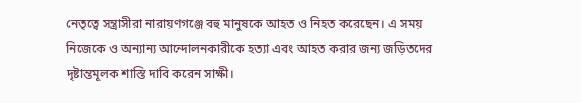নেতৃত্বে সন্ত্রাসীরা নারায়ণগঞ্জে বহু মানুষকে আহত ও নিহত করেছেন। এ সময় নিজেকে ও অন্যান্য আন্দোলনকারীকে হত্যা এবং আহত করার জন্য জড়িতদের দৃষ্টান্তমূলক শাস্তি দাবি করেন সাক্ষী।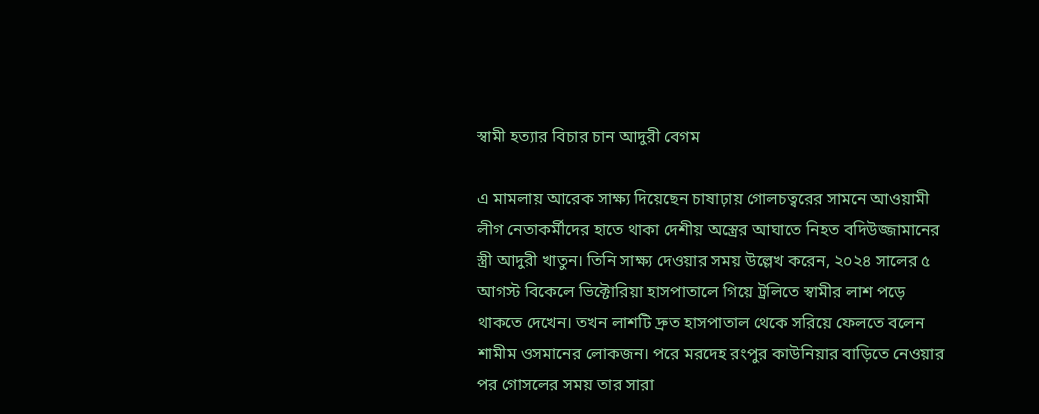স্বামী হত্যার বিচার চান আদুরী বেগম

এ মামলায় আরেক সাক্ষ্য দিয়েছেন চাষাঢ়ায় গোলচত্বরের সামনে আওয়ামী লীগ নেতাকর্মীদের হাতে থাকা দেশীয় অস্ত্রের আঘাতে নিহত বদিউজ্জামানের স্ত্রী আদুরী খাতুন। তিনি সাক্ষ্য দেওয়ার সময় উল্লেখ করেন, ২০২৪ সালের ৫ আগস্ট বিকেলে ভিক্টোরিয়া হাসপাতালে গিয়ে ট্রলিতে স্বামীর লাশ পড়ে থাকতে দেখেন। তখন লাশটি দ্রুত হাসপাতাল থেকে সরিয়ে ফেলতে বলেন শামীম ওসমানের লোকজন। পরে মরদেহ রংপুর কাউনিয়ার বাড়িতে নেওয়ার পর গোসলের সময় তার সারা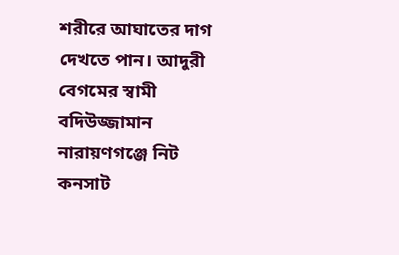শরীরে আঘাতের দাগ দেখতে পান। আদুরী বেগমের স্বামী বদিউজ্জামান নারায়ণগঞ্জে নিট কনসাট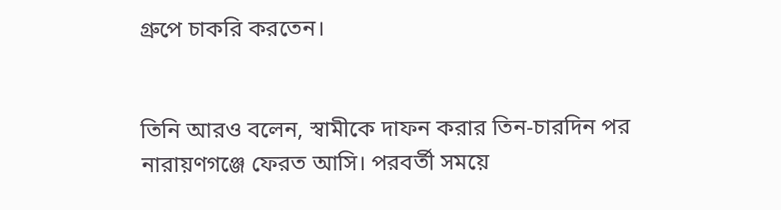গ্রুপে চাকরি করতেন।


তিনি আরও বলেন, স্বামীকে দাফন করার তিন-চারদিন পর নারায়ণগঞ্জে ফেরত আসি। পরবর্তী সময়ে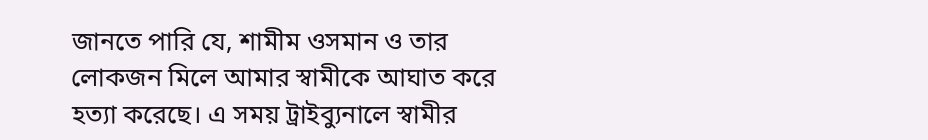জানতে পারি যে, শামীম ওসমান ও তার লোকজন মিলে আমার স্বামীকে আঘাত করে হত্যা করেছে। এ সময় ট্রাইব্যুনালে স্বামীর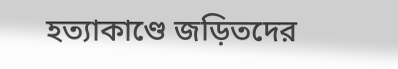হত্যাকাণ্ডে জড়িতদের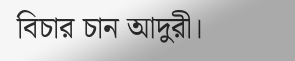বিচার চান আদুরী।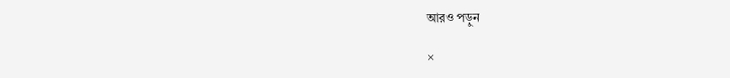আরও পড়ুন

×